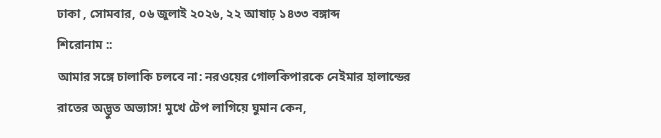ঢাকা , সোমবার, ০৬ জুলাই ২০২৬, ২২ আষাঢ় ১৪৩৩ বঙ্গাব্দ
শিরোনাম ::
আমার সঙ্গে চালাকি চলবে না: নরওয়ের গোলকিপারকে নেইমার হালান্ডের রাতের অদ্ভুত অভ্যাস! মুখে টেপ লাগিয়ে ঘুমান কেন,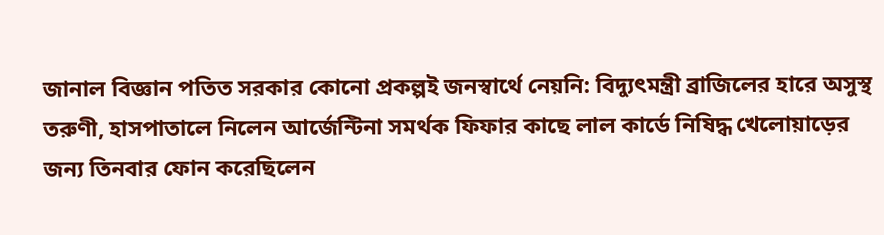জানাল বিজ্ঞান পতিত সরকার কোনো প্রকল্পই জনস্বার্থে নেয়নি: বিদ্যুৎমন্ত্রী ব্রাজিলের হারে অসুস্থ তরুণী, হাসপাতালে নিলেন আর্জেন্টিনা সমর্থক ফিফার কাছে লাল কার্ডে নিষিদ্ধ খেলোয়াড়ের জন্য তিনবার ফোন করেছিলেন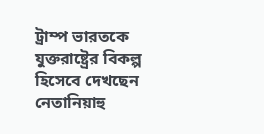ট্রাম্প ভারতকে যুক্তরাষ্ট্রের বিকল্প হিসেবে দেখছেন নেতানিয়াহু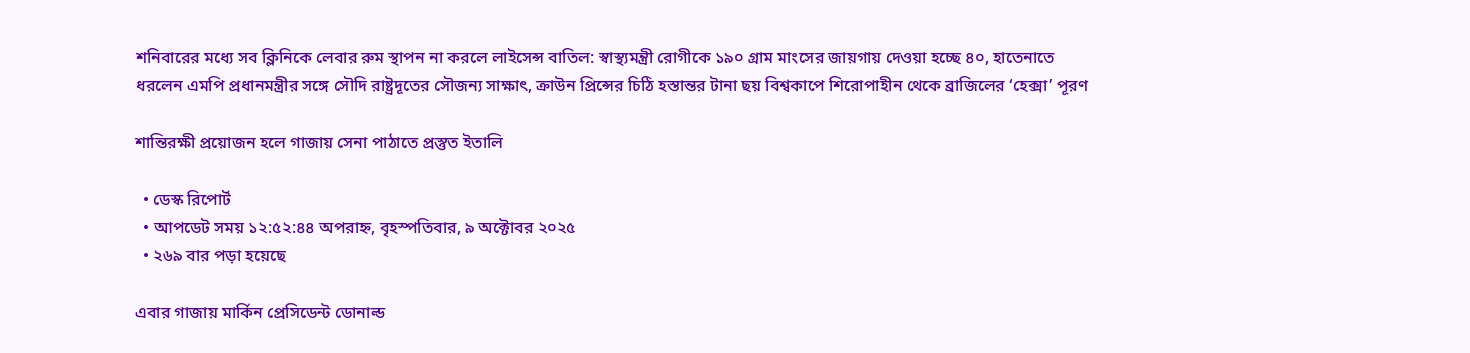শনিবারের মধ্যে সব ক্লিনিকে লেবার রুম স্থাপন না করলে লাইসেন্স বাতিল: স্বাস্থ্যমন্ত্রী রোগীকে ১৯০ গ্রাম মাংসের জায়গায় দেওয়া হচ্ছে ৪০, হাতেনাতে ধরলেন এমপি প্রধানমন্ত্রীর সঙ্গে সৌদি রাষ্ট্রদূতের সৌজন্য সাক্ষাৎ, ক্রাউন প্রিন্সের চিঠি হস্তান্তর টানা ছয় বিশ্বকাপে শিরোপাহীন থেকে ব্রাজিলের ‘হেক্সা’ পূরণ

শান্তিরক্ষী প্রয়োজন হলে গাজায় সেনা পাঠাতে প্রস্তুত ইতালি

  • ডেস্ক রিপোর্ট
  • আপডেট সময় ১২:৫২:৪৪ অপরাহ্ন, বৃহস্পতিবার, ৯ অক্টোবর ২০২৫
  • ২৬৯ বার পড়া হয়েছে

এবার গাজায় মার্কিন প্রেসিডেন্ট ডোনাল্ড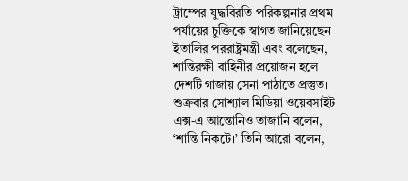ট্রাম্পের যুদ্ধবিরতি পরিকল্পনার প্রথম পর্যায়ের চুক্তিকে স্বাগত জানিয়েছেন ইতালির পররাষ্ট্রমন্ত্রী এবং বলেছেন, শান্তিরক্ষী বাহিনীর প্রয়োজন হলে দেশটি গাজায় সেনা পাঠাতে প্রস্তুত। শুক্রবার সোশ্যাল মিডিয়া ওয়েবসাইট এক্স-এ আন্তোনিও তাজানি বলেন, ‘শান্তি নিকটে।’ তিনি আরো বলেন,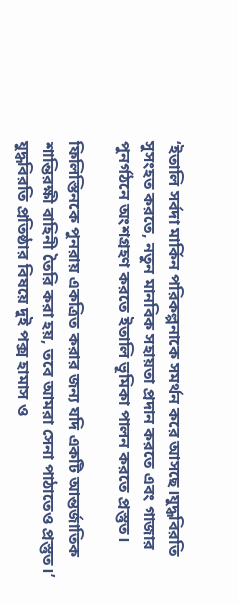‘ইতালি সর্বদা মার্কিন পরিকল্পনাকে সমর্থন করে আসছে।যুদ্ধবিরতি সুসংহত করতে, নতুন মানবিক সহায়তা প্রদান করতে এবং গাজার পুনর্গঠনে অংশগ্রহণ করতে ইতালি ভূমিকা পালন করতে প্রস্তুত।

ফিলিস্তিনকে পুনরায় একত্রিত করার জন্য যদি একটি আন্তর্জাতিক শান্তিরক্ষী বাহিনী তৈরি করা হয়, তবে আমরা সেনা পাঠাতেও প্রস্তুত।’ যুদ্ধবিরতি প্রতিষ্ঠার বিষয়ে দুই পক্স হামাস ও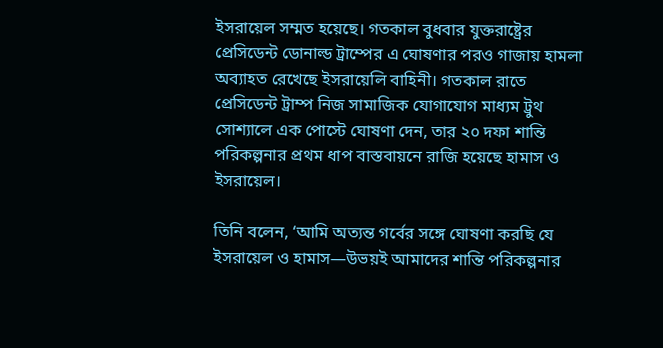ইসরায়েল সম্মত হয়েছে। গতকাল বুধবার যুক্তরাষ্ট্রের প্রেসিডেন্ট ডোনাল্ড ট্রাম্পের এ ঘোষণার পরও গাজায় হামলা অব্যাহত রেখেছে ইসরায়েলি বাহিনী। গতকাল রাতে প্রেসিডেন্ট ট্রাম্প নিজ সামাজিক যোগাযোগ মাধ্যম ট্রুথ সোশ্যালে এক পোস্টে ঘোষণা দেন, তার ২০ দফা শান্তি পরিকল্পনার প্রথম ধাপ বাস্তবায়নে রাজি হয়েছে হামাস ও ইসরায়েল।

তিনি বলেন, ‘আমি অত্যন্ত গর্বের সঙ্গে ঘোষণা করছি যে ইসরায়েল ও হামাস—উভয়ই আমাদের শান্তি পরিকল্পনার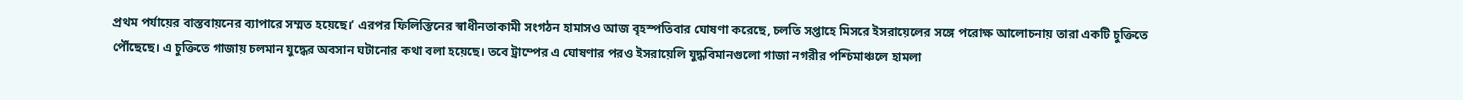প্রথম পর্যায়ের বাস্তবায়নের ব্যাপারে সম্মত হয়েছে।’ এরপর ফিলিস্তিনের স্বাধীনতাকামী সংগঠন হামাসও আজ বৃহস্পতিবার ঘোষণা করেছে, চলতি সপ্তাহে মিসরে ইসরায়েলের সঙ্গে পরোক্ষ আলোচনায় তারা একটি চুক্তিতে পৌঁছেছে। এ চুক্তিতে গাজায় চলমান যুদ্ধের অবসান ঘটানোর কথা বলা হয়েছে। তবে ট্রাম্পের এ ঘোষণার পরও ইসরায়েলি যুদ্ধবিমানগুলো গাজা নগরীর পশ্চিমাঞ্চলে হামলা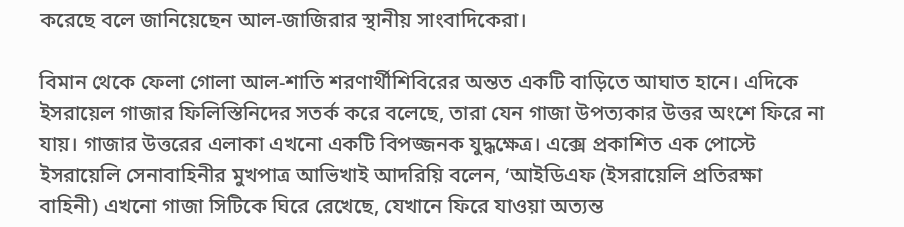করেছে বলে জানিয়েছেন আল-জাজিরার স্থানীয় সাংবাদিকেরা।

বিমান থেকে ফেলা গোলা আল-শাতি শরণার্থীশিবিরের অন্তত একটি বাড়িতে আঘাত হানে। এদিকে ইসরায়েল গাজার ফিলিস্তিনিদের সতর্ক করে বলেছে, তারা যেন গাজা উপত্যকার উত্তর অংশে ফিরে না যায়। গাজার উত্তরের এলাকা এখনো একটি বিপজ্জনক যুদ্ধক্ষেত্র। এক্সে প্রকাশিত এক পোস্টে ইসরায়েলি সেনাবাহিনীর মুখপাত্র আভিখাই আদরিয়ি বলেন, ‘আইডিএফ (ইসরায়েলি প্রতিরক্ষা বাহিনী) এখনো গাজা সিটিকে ঘিরে রেখেছে, যেখানে ফিরে যাওয়া অত্যন্ত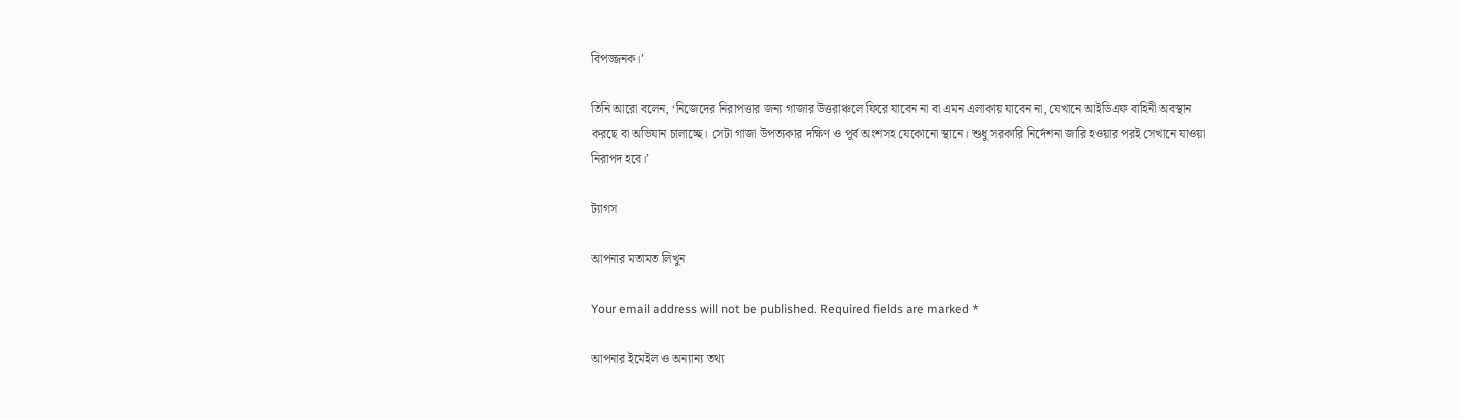বিপজ্জনক।’

তিনি আরো বলেন, ‘নিজেদের নিরাপত্তার জন্য গাজার উত্তরাঞ্চলে ফিরে যাবেন না বা এমন এলাকায় যাবেন না, যেখানে আইডিএফ বাহিনী অবস্থান করছে বা অভিযান চালাচ্ছে। সেটা গাজা উপত্যকার দক্ষিণ ও পূর্ব অংশসহ যেকোনো স্থানে। শুধু সরকারি নির্দেশনা জারি হওয়ার পরই সেখানে যাওয়া নিরাপদ হবে।’

ট্যাগস

আপনার মতামত লিখুন

Your email address will not be published. Required fields are marked *

আপনার ইমেইল ও অন্যান্য তথ্য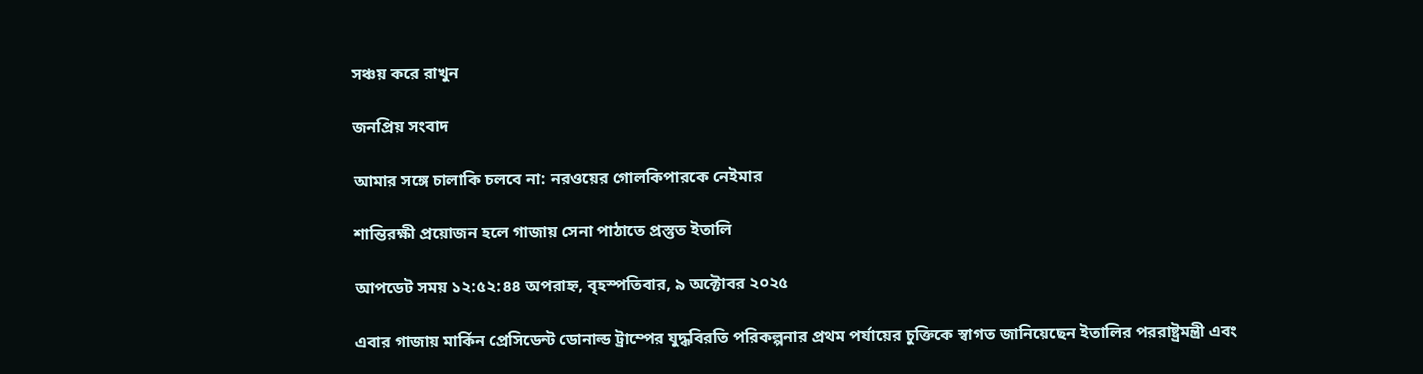সঞ্চয় করে রাখুন

জনপ্রিয় সংবাদ

আমার সঙ্গে চালাকি চলবে না: নরওয়ের গোলকিপারকে নেইমার

শান্তিরক্ষী প্রয়োজন হলে গাজায় সেনা পাঠাতে প্রস্তুত ইতালি

আপডেট সময় ১২:৫২:৪৪ অপরাহ্ন, বৃহস্পতিবার, ৯ অক্টোবর ২০২৫

এবার গাজায় মার্কিন প্রেসিডেন্ট ডোনাল্ড ট্রাম্পের যুদ্ধবিরতি পরিকল্পনার প্রথম পর্যায়ের চুক্তিকে স্বাগত জানিয়েছেন ইতালির পররাষ্ট্রমন্ত্রী এবং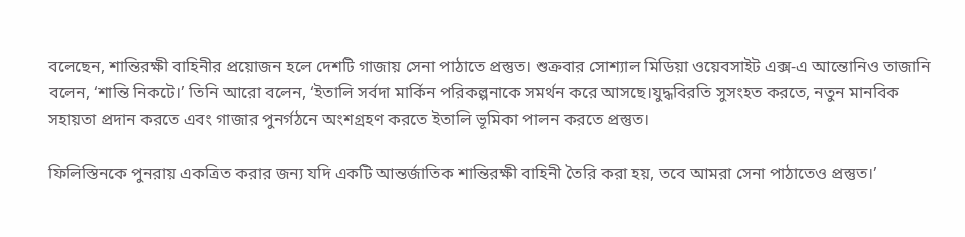বলেছেন, শান্তিরক্ষী বাহিনীর প্রয়োজন হলে দেশটি গাজায় সেনা পাঠাতে প্রস্তুত। শুক্রবার সোশ্যাল মিডিয়া ওয়েবসাইট এক্স-এ আন্তোনিও তাজানি বলেন, ‘শান্তি নিকটে।’ তিনি আরো বলেন, ‘ইতালি সর্বদা মার্কিন পরিকল্পনাকে সমর্থন করে আসছে।যুদ্ধবিরতি সুসংহত করতে, নতুন মানবিক সহায়তা প্রদান করতে এবং গাজার পুনর্গঠনে অংশগ্রহণ করতে ইতালি ভূমিকা পালন করতে প্রস্তুত।

ফিলিস্তিনকে পুনরায় একত্রিত করার জন্য যদি একটি আন্তর্জাতিক শান্তিরক্ষী বাহিনী তৈরি করা হয়, তবে আমরা সেনা পাঠাতেও প্রস্তুত।’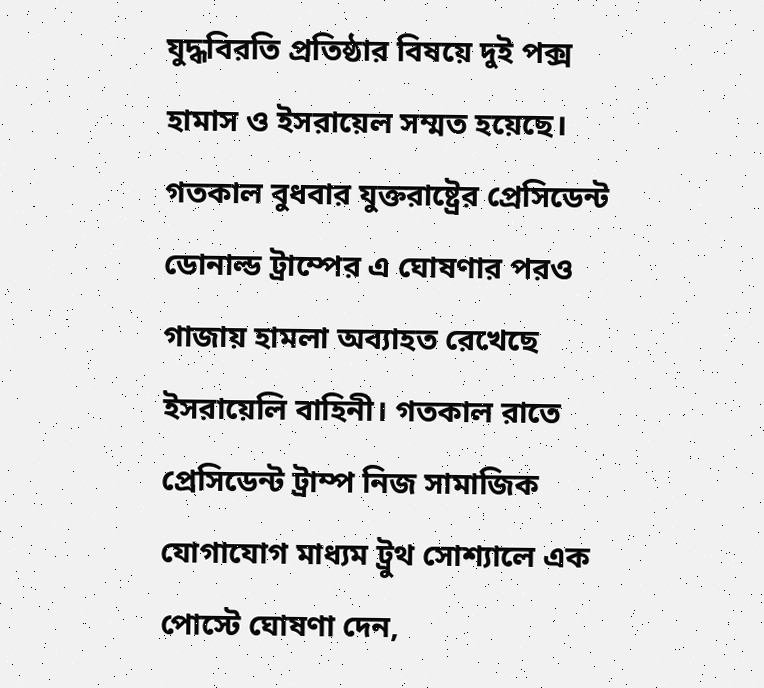যুদ্ধবিরতি প্রতিষ্ঠার বিষয়ে দুই পক্স হামাস ও ইসরায়েল সম্মত হয়েছে। গতকাল বুধবার যুক্তরাষ্ট্রের প্রেসিডেন্ট ডোনাল্ড ট্রাম্পের এ ঘোষণার পরও গাজায় হামলা অব্যাহত রেখেছে ইসরায়েলি বাহিনী। গতকাল রাতে প্রেসিডেন্ট ট্রাম্প নিজ সামাজিক যোগাযোগ মাধ্যম ট্রুথ সোশ্যালে এক পোস্টে ঘোষণা দেন,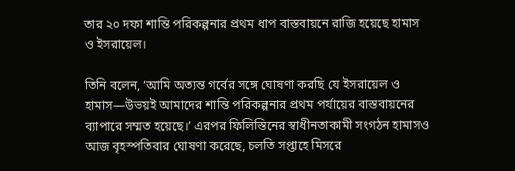তার ২০ দফা শান্তি পরিকল্পনার প্রথম ধাপ বাস্তবায়নে রাজি হয়েছে হামাস ও ইসরায়েল।

তিনি বলেন, ‘আমি অত্যন্ত গর্বের সঙ্গে ঘোষণা করছি যে ইসরায়েল ও হামাস—উভয়ই আমাদের শান্তি পরিকল্পনার প্রথম পর্যায়ের বাস্তবায়নের ব্যাপারে সম্মত হয়েছে।’ এরপর ফিলিস্তিনের স্বাধীনতাকামী সংগঠন হামাসও আজ বৃহস্পতিবার ঘোষণা করেছে, চলতি সপ্তাহে মিসরে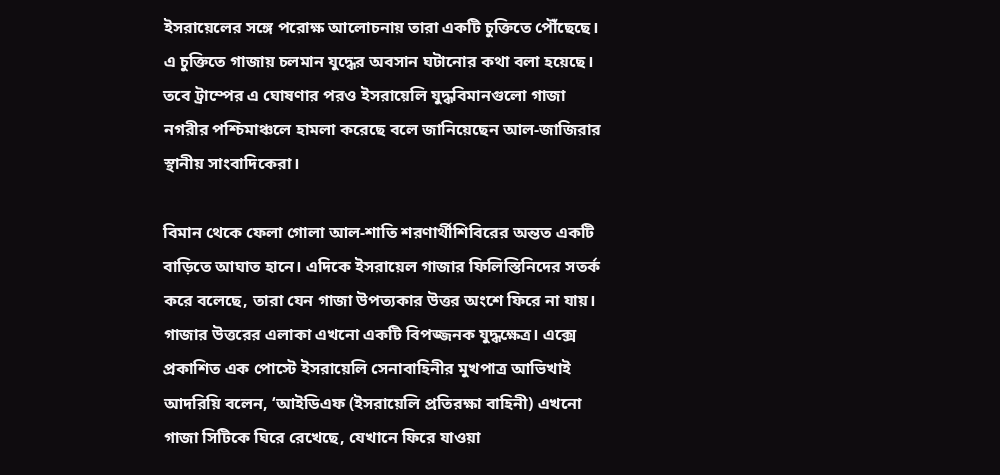ইসরায়েলের সঙ্গে পরোক্ষ আলোচনায় তারা একটি চুক্তিতে পৌঁছেছে। এ চুক্তিতে গাজায় চলমান যুদ্ধের অবসান ঘটানোর কথা বলা হয়েছে। তবে ট্রাম্পের এ ঘোষণার পরও ইসরায়েলি যুদ্ধবিমানগুলো গাজা নগরীর পশ্চিমাঞ্চলে হামলা করেছে বলে জানিয়েছেন আল-জাজিরার স্থানীয় সাংবাদিকেরা।

বিমান থেকে ফেলা গোলা আল-শাতি শরণার্থীশিবিরের অন্তত একটি বাড়িতে আঘাত হানে। এদিকে ইসরায়েল গাজার ফিলিস্তিনিদের সতর্ক করে বলেছে, তারা যেন গাজা উপত্যকার উত্তর অংশে ফিরে না যায়। গাজার উত্তরের এলাকা এখনো একটি বিপজ্জনক যুদ্ধক্ষেত্র। এক্সে প্রকাশিত এক পোস্টে ইসরায়েলি সেনাবাহিনীর মুখপাত্র আভিখাই আদরিয়ি বলেন, ‘আইডিএফ (ইসরায়েলি প্রতিরক্ষা বাহিনী) এখনো গাজা সিটিকে ঘিরে রেখেছে, যেখানে ফিরে যাওয়া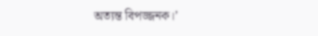অত্যন্ত বিপজ্জনক।’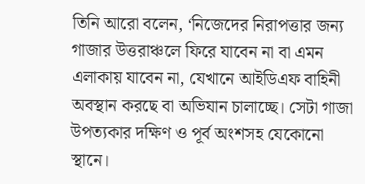তিনি আরো বলেন, ‘নিজেদের নিরাপত্তার জন্য গাজার উত্তরাঞ্চলে ফিরে যাবেন না বা এমন এলাকায় যাবেন না, যেখানে আইডিএফ বাহিনী অবস্থান করছে বা অভিযান চালাচ্ছে। সেটা গাজা উপত্যকার দক্ষিণ ও পূর্ব অংশসহ যেকোনো স্থানে।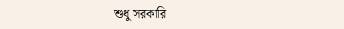শুধু সরকারি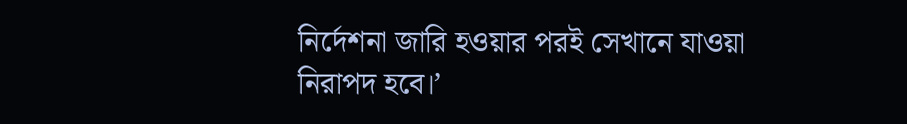নির্দেশনা জারি হওয়ার পরই সেখানে যাওয়া নিরাপদ হবে।’